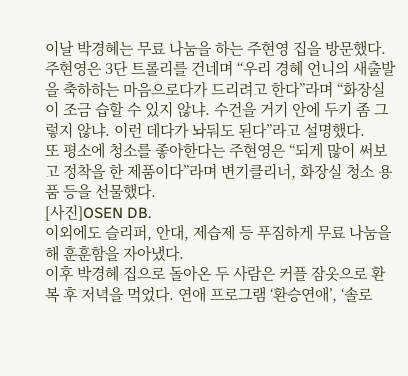이날 박경혜는 무료 나눔을 하는 주현영 집을 방문했다. 주현영은 3단 트롤리를 건네며 “우리 경혜 언니의 새출발을 축하하는 마음으로다가 드리려고 한다”라며 “화장실이 조금 습할 수 있지 않냐. 수건을 거기 안에 두기 좀 그렇지 않냐. 이런 데다가 놔둬도 된다”라고 설명했다.
또 평소에 청소를 좋아한다는 주현영은 “되게 많이 써보고 정착을 한 제품이다”라며 변기클리너, 화장실 청소 용품 등을 선물했다.
[사진]OSEN DB.
이외에도 슬리퍼, 안대, 제습제 등 푸짐하게 무료 나눔을 해 훈훈함을 자아냈다.
이후 박경혜 집으로 돌아온 두 사람은 커플 잠옷으로 환복 후 저녁을 먹었다. 연애 프로그램 ‘환승연애’, ‘솔로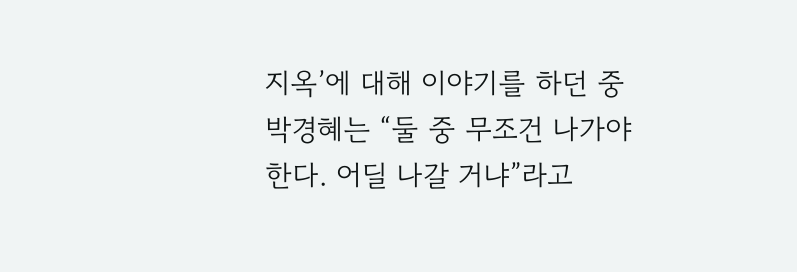지옥’에 대해 이야기를 하던 중 박경혜는 “둘 중 무조건 나가야 한다. 어딜 나갈 거냐”라고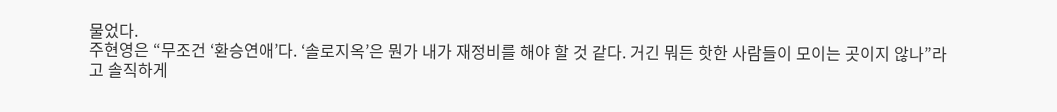물었다.
주현영은 “무조건 ‘환승연애’다. ‘솔로지옥’은 뭔가 내가 재정비를 해야 할 것 같다. 거긴 뭐든 핫한 사람들이 모이는 곳이지 않나”라고 솔직하게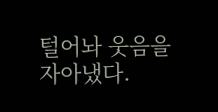털어놔 웃음을 자아냈다.